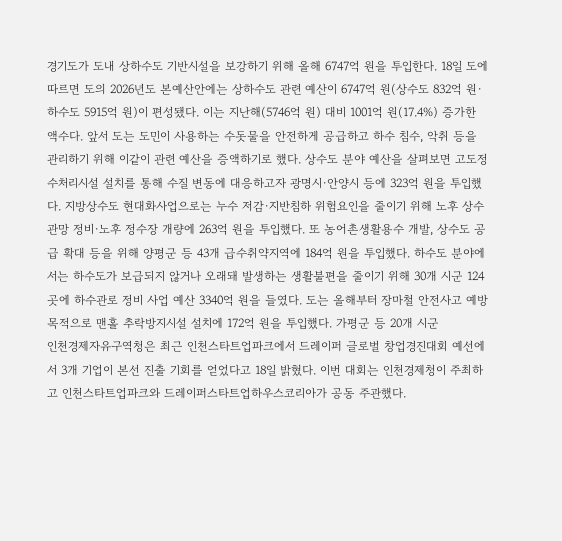경기도가 도내 상하수도 기반시설을 보강하기 위해 올해 6747억 원을 투입한다. 18일 도에 따르면 도의 2026년도 본예산안에는 상하수도 관련 예산이 6747억 원(상수도 832억 원·하수도 5915억 원)이 편성됐다. 이는 지난해(5746억 원) 대비 1001억 원(17.4%) 증가한 액수다. 앞서 도는 도민이 사용하는 수돗물을 안전하게 공급하고 하수 침수, 악취 등을 관리하기 위해 이같이 관련 예산을 증액하기로 했다. 상수도 분야 예산을 살펴보면 고도정수처리시설 설치를 통해 수질 변동에 대응하고자 광명시·안양시 등에 323억 원을 투입했다. 지방상수도 현대화사업으로는 누수 저감·지반침하 위험요인을 줄이기 위해 노후 상수관망 정비·노후 정수장 개량에 263억 원을 투입했다. 또 농어촌생활용수 개발, 상수도 공급 확대 등을 위해 양평군 등 43개 급수취약지역에 184억 원을 투입했다. 하수도 분야에서는 하수도가 보급되지 않거나 오래돼 발생하는 생활불편을 줄이기 위해 30개 시군 124곳에 하수관로 정비 사업 예산 3340억 원을 들였다. 도는 올해부터 장마철 안전사고 예방 목적으로 맨홀 추락방지시설 설치에 172억 원을 투입했다. 가평군 등 20개 시군
인천경제자유구역청은 최근 인천스타트업파크에서 드레이퍼 글로벌 창업경진대회 예선에서 3개 기업이 본선 진출 기회를 얻었다고 18일 밝혔다. 이번 대회는 인천경제청이 주최하고 인천스타트업파크와 드레이퍼스타트업하우스코리아가 공동 주관했다.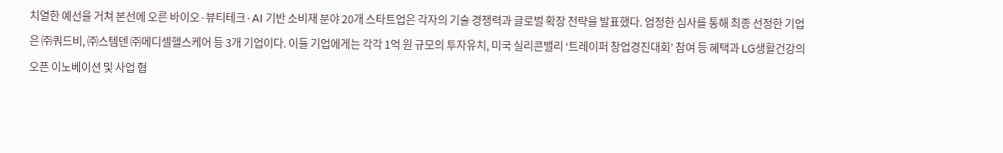치열한 예선을 거쳐 본선에 오른 바이오·뷰티테크·AI 기반 소비재 분야 20개 스타트업은 각자의 기술 경쟁력과 글로벌 확장 전략을 발표했다. 엄정한 심사를 통해 최종 선정한 기업은 ㈜쿼드비, ㈜스템덴 ㈜메디셀헬스케어 등 3개 기업이다. 이들 기업에게는 각각 1억 원 규모의 투자유치, 미국 실리콘밸리 ‘트레이퍼 창업경진대회’ 참여 등 혜택과 LG생활건강의 오픈 이노베이션 및 사업 협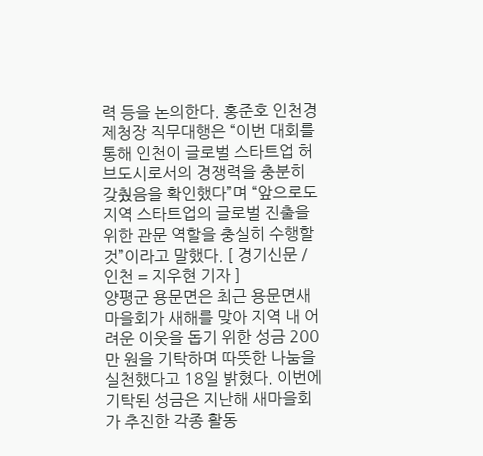력 등을 논의한다. 홍준호 인천경제청장 직무대행은 “이번 대회를 통해 인천이 글로벌 스타트업 허브도시로서의 경쟁력을 충분히 갖췄음을 확인했다”며 “앞으로도 지역 스타트업의 글로벌 진출을 위한 관문 역할을 충실히 수행할 것”이라고 말했다. [ 경기신문 / 인천 = 지우현 기자 ]
양평군 용문면은 최근 용문면새마을회가 새해를 맞아 지역 내 어려운 이웃을 돕기 위한 성금 200만 원을 기탁하며 따뜻한 나눔을 실천했다고 18일 밝혔다. 이번에 기탁된 성금은 지난해 새마을회가 추진한 각종 활동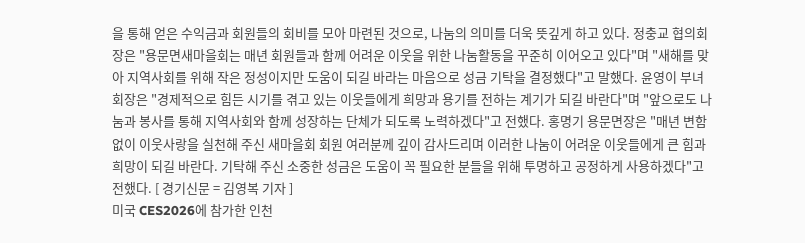을 통해 얻은 수익금과 회원들의 회비를 모아 마련된 것으로, 나눔의 의미를 더욱 뜻깊게 하고 있다. 정충교 협의회장은 "용문면새마을회는 매년 회원들과 함께 어려운 이웃을 위한 나눔활동을 꾸준히 이어오고 있다"며 "새해를 맞아 지역사회를 위해 작은 정성이지만 도움이 되길 바라는 마음으로 성금 기탁을 결정했다"고 말했다. 윤영이 부녀회장은 "경제적으로 힘든 시기를 겪고 있는 이웃들에게 희망과 용기를 전하는 계기가 되길 바란다"며 "앞으로도 나눔과 봉사를 통해 지역사회와 함께 성장하는 단체가 되도록 노력하겠다"고 전했다. 홍명기 용문면장은 "매년 변함없이 이웃사랑을 실천해 주신 새마을회 회원 여러분께 깊이 감사드리며 이러한 나눔이 어려운 이웃들에게 큰 힘과 희망이 되길 바란다. 기탁해 주신 소중한 성금은 도움이 꼭 필요한 분들을 위해 투명하고 공정하게 사용하겠다"고 전했다. [ 경기신문 = 김영복 기자 ]
미국 CES2026에 참가한 인천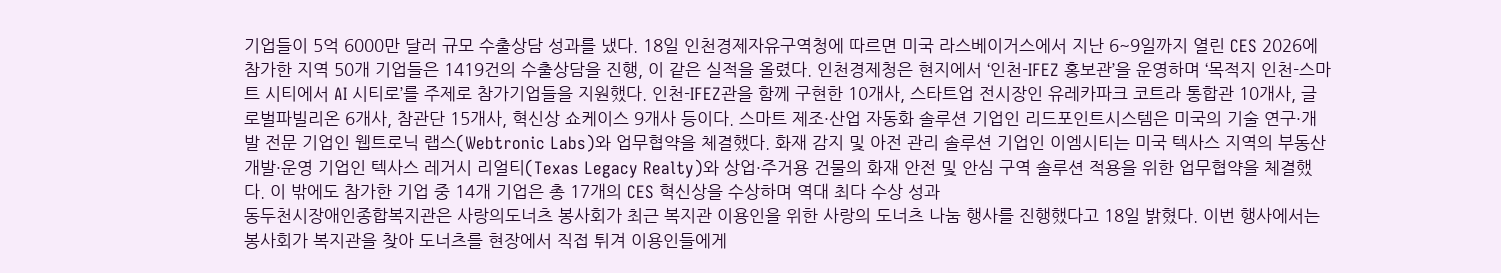기업들이 5억 6000만 달러 규모 수출상담 성과를 냈다. 18일 인천경제자유구역청에 따르면 미국 라스베이거스에서 지난 6~9일까지 열린 CES 2026에 참가한 지역 50개 기업들은 1419건의 수출상담을 진행, 이 같은 실적을 올렸다. 인천경제청은 현지에서 ‘인천-IFEZ 홍보관’을 운영하며 ‘목적지 인천-스마트 시티에서 AI 시티로’를 주제로 참가기업들을 지원했다. 인천-IFEZ관을 함께 구현한 10개사, 스타트업 전시장인 유레카파크 코트라 통합관 10개사, 글로벌파빌리온 6개사, 참관단 15개사, 혁신상 쇼케이스 9개사 등이다. 스마트 제조·산업 자동화 솔루션 기업인 리드포인트시스템은 미국의 기술 연구·개발 전문 기업인 웹트로닉 랩스(Webtronic Labs)와 업무협약을 체결했다. 화재 감지 및 아전 관리 솔루션 기업인 이엠시티는 미국 텍사스 지역의 부동산 개발·운영 기업인 텍사스 레거시 리얼티(Texas Legacy Realty)와 상업·주거용 건물의 화재 안전 및 안심 구역 솔루션 적용을 위한 업무협약을 체결했다. 이 밖에도 참가한 기업 중 14개 기업은 총 17개의 CES 혁신상을 수상하며 역대 최다 수상 성과
동두천시장애인종합복지관은 사랑의도너츠 봉사회가 최근 복지관 이용인을 위한 사랑의 도너츠 나눔 행사를 진행했다고 18일 밝혔다. 이번 행사에서는 봉사회가 복지관을 찾아 도너츠를 현장에서 직접 튀겨 이용인들에게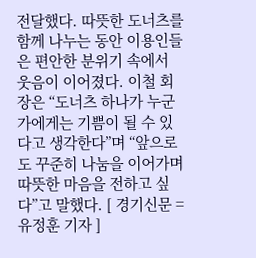전달했다. 따뜻한 도너츠를 함께 나누는 동안 이용인들은 편안한 분위기 속에서 웃음이 이어졌다. 이철 회장은 “도너츠 하나가 누군가에게는 기쁨이 될 수 있다고 생각한다”며 “앞으로도 꾸준히 나눔을 이어가며 따뜻한 마음을 전하고 싶다”고 말했다. [ 경기신문 = 유정훈 기자 ]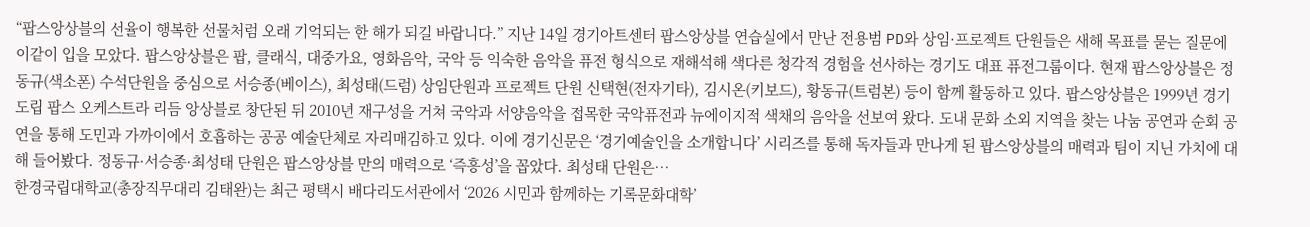“팝스앙상블의 선율이 행복한 선물처럼 오래 기억되는 한 해가 되길 바랍니다.” 지난 14일 경기아트센터 팝스앙상블 연습실에서 만난 전용범 PD와 상임·프로젝트 단원들은 새해 목표를 묻는 질문에 이같이 입을 모았다. 팝스앙상블은 팝, 클래식, 대중가요, 영화음악, 국악 등 익숙한 음악을 퓨전 형식으로 재해석해 색다른 청각적 경험을 선사하는 경기도 대표 퓨전그룹이다. 현재 팝스앙상블은 정동규(색소폰) 수석단원을 중심으로 서승종(베이스), 최성태(드럼) 상임단원과 프로젝트 단원 신택현(전자기타), 김시온(키보드), 황동규(트럼본) 등이 함께 활동하고 있다. 팝스앙상블은 1999년 경기도립 팝스 오케스트라 리듬 앙상블로 창단된 뒤 2010년 재구성을 거쳐 국악과 서양음악을 접목한 국악퓨전과 뉴에이지적 색채의 음악을 선보여 왔다. 도내 문화 소외 지역을 찾는 나눔 공연과 순회 공연을 통해 도민과 가까이에서 호흡하는 공공 예술단체로 자리매김하고 있다. 이에 경기신문은 ‘경기예술인을 소개합니다’ 시리즈를 통해 독자들과 만나게 된 팝스앙상블의 매력과 팀이 지닌 가치에 대해 들어봤다. 정동규·서승종·최성태 단원은 팝스앙상블 만의 매력으로 ‘즉흥성’을 꼽았다. 최성태 단원은…
한경국립대학교(총장직무대리 김태완)는 최근 평택시 배다리도서관에서 ‘2026 시민과 함께하는 기록문화대학’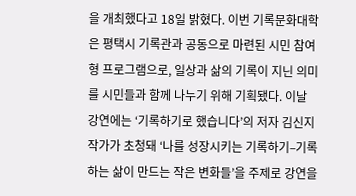을 개최했다고 18일 밝혔다. 이번 기록문화대학은 평택시 기록관과 공동으로 마련된 시민 참여형 프로그램으로, 일상과 삶의 기록이 지닌 의미를 시민들과 함께 나누기 위해 기획됐다. 이날 강연에는 ‘기록하기로 했습니다’의 저자 김신지 작가가 초청돼 ‘나를 성장시키는 기록하기–기록하는 삶이 만드는 작은 변화들’을 주제로 강연을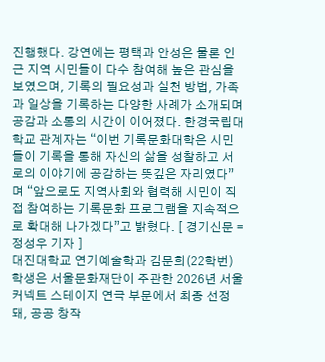진행했다. 강연에는 평택과 안성은 물론 인근 지역 시민들이 다수 참여해 높은 관심을 보였으며, 기록의 필요성과 실천 방법, 가족과 일상을 기록하는 다양한 사례가 소개되며 공감과 소통의 시간이 이어졌다. 한경국립대학교 관계자는 “이번 기록문화대학은 시민들이 기록을 통해 자신의 삶을 성찰하고 서로의 이야기에 공감하는 뜻깊은 자리였다”며 “앞으로도 지역사회와 협력해 시민이 직접 참여하는 기록문화 프로그램을 지속적으로 확대해 나가겠다”고 밝혔다. [ 경기신문 = 정성우 기자 ]
대진대학교 연기예술학과 김문희(22학번) 학생은 서울문화재단이 주관한 2026년 서울 커넥트 스테이지 연극 부문에서 최종 선정 돼, 공공 창작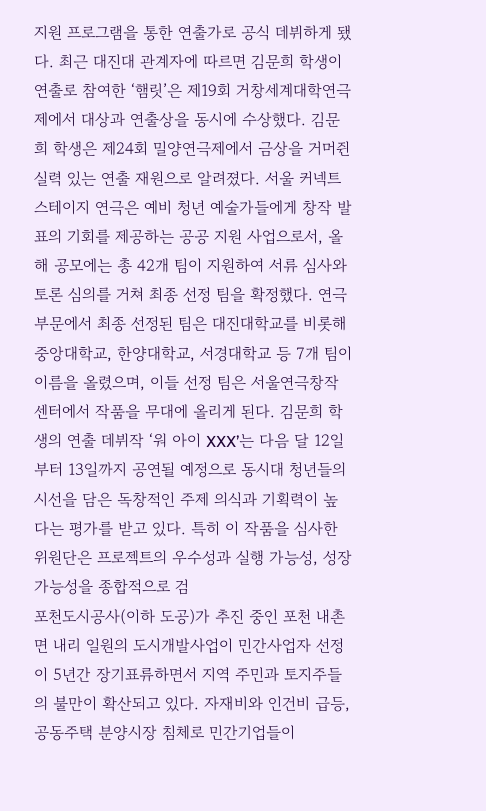지원 프로그램을 통한 연출가로 공식 데뷔하게 됐다. 최근 대진대 관계자에 따르면 김문희 학생이 연출로 참여한 ‘햄릿’은 제19회 거창세계대학연극제에서 대상과 연출상을 동시에 수상했다. 김문희 학생은 제24회 밀양연극제에서 금상을 거머쥔 실력 있는 연출 재원으로 알려졌다. 서울 커넥트 스테이지 연극은 예비 청년 예술가들에게 창작 발표의 기회를 제공하는 공공 지원 사업으로서, 올해 공모에는 총 42개 팀이 지원하여 서류 심사와 토론 심의를 거쳐 최종 선정 팀을 확정했다. 연극 부문에서 최종 선정된 팀은 대진대학교를 비롯해 중앙대학교, 한양대학교, 서경대학교 등 7개 팀이 이름을 올렸으며, 이들 선정 팀은 서울연극창작센터에서 작품을 무대에 올리게 된다. 김문희 학생의 연출 데뷔작 ‘워 아이 XXX’는 다음 달 12일부터 13일까지 공연될 예정으로 동시대 청년들의 시선을 담은 독창적인 주제 의식과 기획력이 높다는 평가를 받고 있다. 특히 이 작품을 심사한 위원단은 프로젝트의 우수성과 실행 가능성, 성장 가능성을 종합적으로 검
포천도시공사(이하 도공)가 추진 중인 포천 내촌면 내리 일원의 도시개발사업이 민간사업자 선정이 5년간 장기표류하면서 지역 주민과 토지주들의 불만이 확산되고 있다. 자재비와 인건비 급등, 공동주택 분양시장 침체로 민간기업들이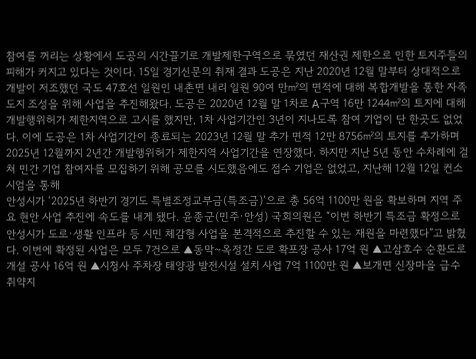참여를 꺼리는 상황에서 도공의 시간끌기로 개발제한구역으로 묶였던 재산권 제한으로 인한 토지주들의 피해가 커지고 있다는 것이다. 15일 경기신문의 취재 결과 도공은 지난 2020년 12월 말부터 상대적으로 개발이 저조했던 국도 47호선 일원인 내촌면 내리 일원 90여 만㎡의 면적에 대해 복합개발을 통한 자족도지 조성을 위해 사업을 추진해왔다. 도공은 2020년 12월 말 1차로 A구역 16만 1244㎡의 토지에 대해 개발행위허가 제한지역으로 고시를 했지만, 1차 사업기간인 3년이 지나도록 참여 기업이 단 한곳도 없었다. 이에 도공은 1차 사업기간이 종료되는 2023년 12월 말 추가 면적 12만 8756㎡의 토지를 추가하며 2025년 12월까지 2년간 개발행위허가 제한지역 사업기간을 연장했다. 하지만 지난 5년 동안 수차례에 걸쳐 민간 기업 참여자를 모집하기 위해 공모를 시도했음에도 접수 기업은 없었고, 지난해 12월 12일 컨소시엄을 통해
안성시가 ‘2025년 하반기 경기도 특별조정교부금(특조금)’으로 총 56억 1100만 원을 확보하며 지역 주요 현안 사업 추진에 속도를 내게 됐다. 윤종군(민주·안성) 국회의원은 “이번 하반기 특조금 확정으로 안성시가 도로·생활 인프라 등 시민 체감형 사업을 본격적으로 추진할 수 있는 재원을 마련했다”고 밝혔다. 이번에 확정된 사업은 모두 7건으로 ▲동막~옥정간 도로 확포장 공사 17억 원 ▲고삼호수 순환도로 개설 공사 16억 원 ▲시청사 주차장 태양광 발전시설 설치 사업 7억 1100만 원 ▲보개면 신장마을 급수 취약지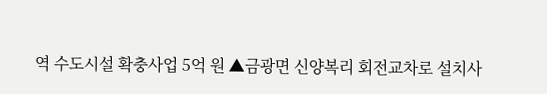역 수도시설 확충사업 5억 원 ▲금광면 신양복리 회전교차로 설치사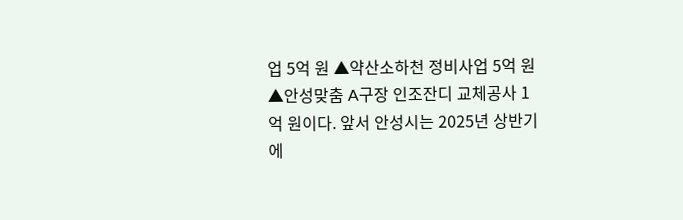업 5억 원 ▲약산소하천 정비사업 5억 원 ▲안성맞춤 A구장 인조잔디 교체공사 1억 원이다. 앞서 안성시는 2025년 상반기에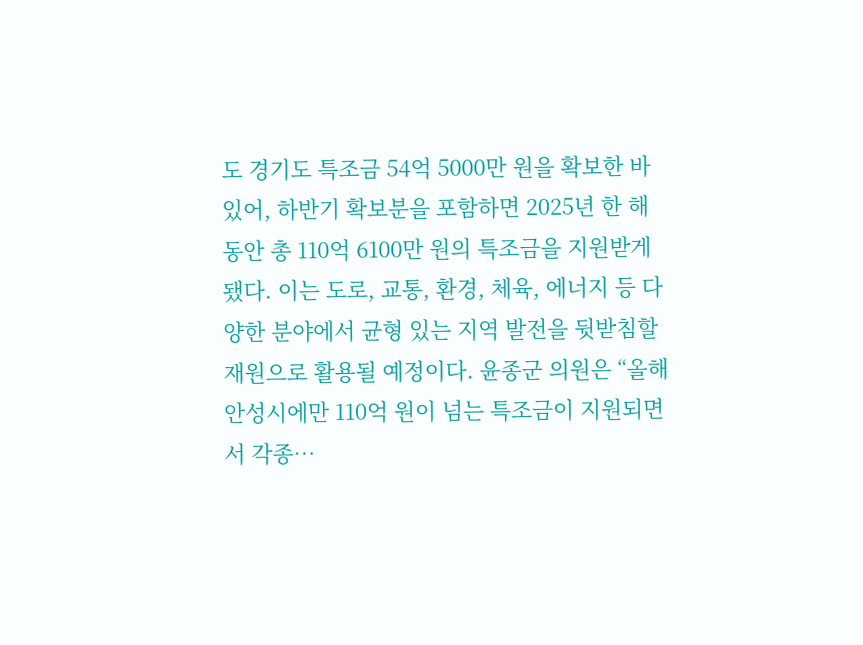도 경기도 특조금 54억 5000만 원을 확보한 바 있어, 하반기 확보분을 포함하면 2025년 한 해 동안 총 110억 6100만 원의 특조금을 지원받게 됐다. 이는 도로, 교통, 환경, 체육, 에너지 등 다양한 분야에서 균형 있는 지역 발전을 뒷받침할 재원으로 활용될 예정이다. 윤종군 의원은 “올해 안성시에만 110억 원이 넘는 특조금이 지원되면서 각종…